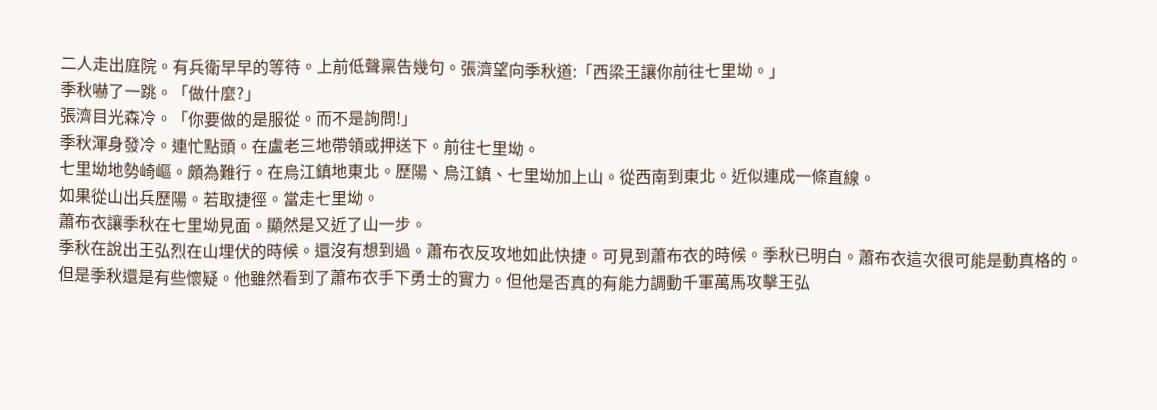二人走出庭院。有兵衛早早的等待。上前低聲稟告幾句。張濟望向季秋道:「西梁王讓你前往七里坳。」
季秋嚇了一跳。「做什麼?」
張濟目光森冷。「你要做的是服從。而不是詢問!」
季秋渾身發冷。連忙點頭。在盧老三地帶領或押送下。前往七里坳。
七里坳地勢崎嶇。頗為難行。在烏江鎮地東北。歷陽、烏江鎮、七里坳加上山。從西南到東北。近似連成一條直線。
如果從山出兵歷陽。若取捷徑。當走七里坳。
蕭布衣讓季秋在七里坳見面。顯然是又近了山一步。
季秋在說出王弘烈在山埋伏的時候。還沒有想到過。蕭布衣反攻地如此快捷。可見到蕭布衣的時候。季秋已明白。蕭布衣這次很可能是動真格的。
但是季秋還是有些懷疑。他雖然看到了蕭布衣手下勇士的實力。但他是否真的有能力調動千軍萬馬攻擊王弘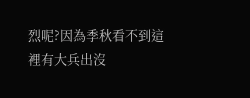烈呢?因為季秋看不到這裡有大兵出沒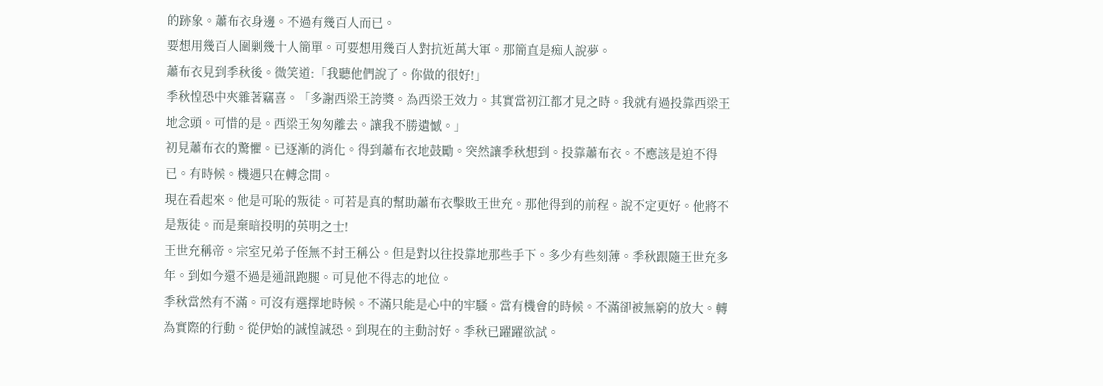的跡象。蕭布衣身邊。不過有幾百人而已。
要想用幾百人圍剿幾十人簡單。可要想用幾百人對抗近萬大軍。那簡直是痴人說夢。
蕭布衣見到季秋後。微笑道:「我聽他們說了。你做的很好!」
季秋惶恐中夾雜著竊喜。「多謝西梁王誇獎。為西梁王效力。其實當初江都才見之時。我就有過投靠西梁王地念頭。可惜的是。西梁王匆匆離去。讓我不勝遺憾。」
初見蕭布衣的驚懼。已逐漸的消化。得到蕭布衣地鼓勵。突然讓季秋想到。投靠蕭布衣。不應該是迫不得已。有時候。機遇只在轉念間。
現在看起來。他是可恥的叛徒。可若是真的幫助蕭布衣擊敗王世充。那他得到的前程。說不定更好。他將不是叛徒。而是棄暗投明的英明之士!
王世充稱帝。宗室兄弟子侄無不封王稱公。但是對以往投靠地那些手下。多少有些刻薄。季秋跟隨王世充多年。到如今還不過是通訊跑腿。可見他不得志的地位。
季秋當然有不滿。可沒有選擇地時候。不滿只能是心中的牢騷。當有機會的時候。不滿卻被無窮的放大。轉為實際的行動。從伊始的誠惶誠恐。到現在的主動討好。季秋已躍躍欲試。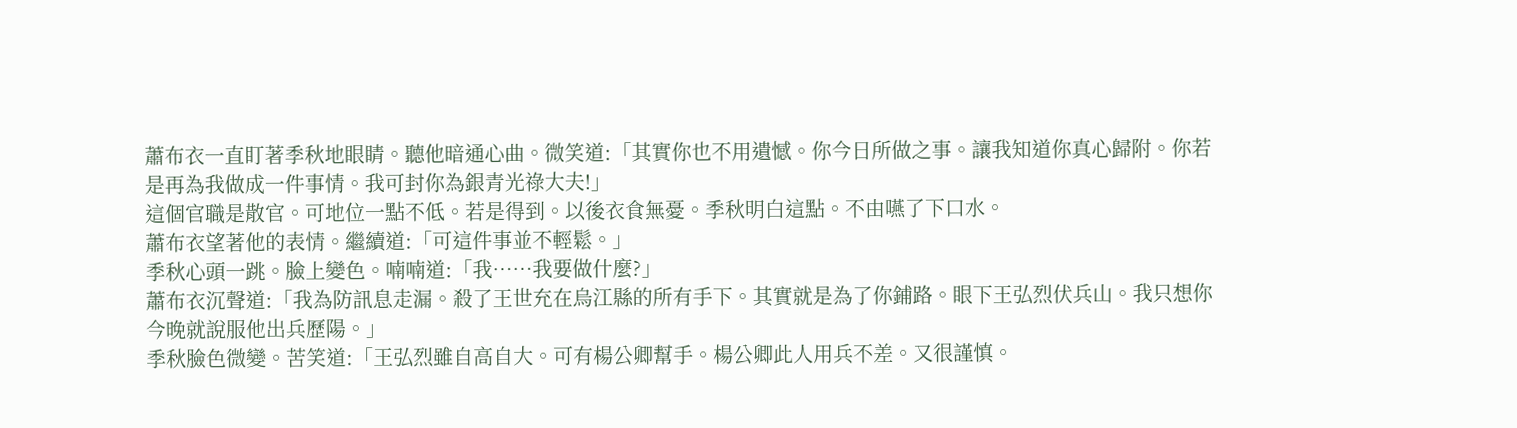蕭布衣一直盯著季秋地眼睛。聽他暗通心曲。微笑道:「其實你也不用遺憾。你今日所做之事。讓我知道你真心歸附。你若是再為我做成一件事情。我可封你為銀青光祿大夫!」
這個官職是散官。可地位一點不低。若是得到。以後衣食無憂。季秋明白這點。不由嚥了下口水。
蕭布衣望著他的表情。繼續道:「可這件事並不輕鬆。」
季秋心頭一跳。臉上變色。喃喃道:「我……我要做什麼?」
蕭布衣沉聲道:「我為防訊息走漏。殺了王世充在烏江縣的所有手下。其實就是為了你鋪路。眼下王弘烈伏兵山。我只想你今晚就說服他出兵歷陽。」
季秋臉色微變。苦笑道:「王弘烈雖自高自大。可有楊公卿幫手。楊公卿此人用兵不差。又很謹慎。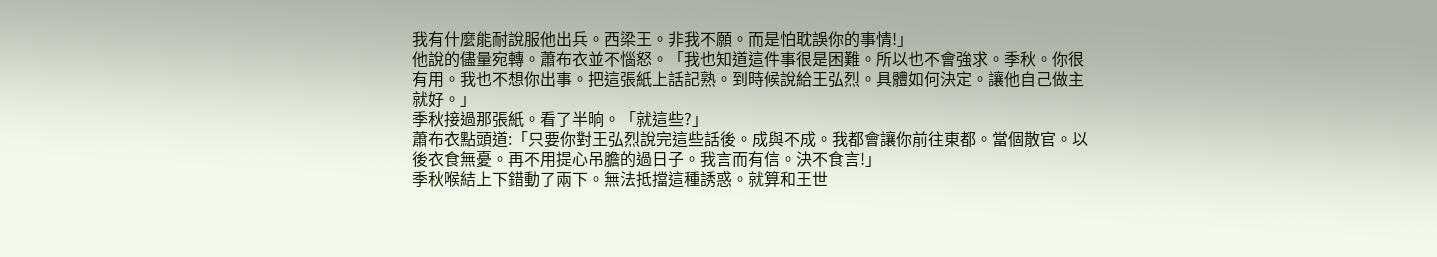我有什麼能耐說服他出兵。西梁王。非我不願。而是怕耽誤你的事情!」
他說的儘量宛轉。蕭布衣並不惱怒。「我也知道這件事很是困難。所以也不會強求。季秋。你很有用。我也不想你出事。把這張紙上話記熟。到時候說給王弘烈。具體如何決定。讓他自己做主就好。」
季秋接過那張紙。看了半晌。「就這些?」
蕭布衣點頭道:「只要你對王弘烈說完這些話後。成與不成。我都會讓你前往東都。當個散官。以後衣食無憂。再不用提心吊膽的過日子。我言而有信。決不食言!」
季秋喉結上下錯動了兩下。無法抵擋這種誘惑。就算和王世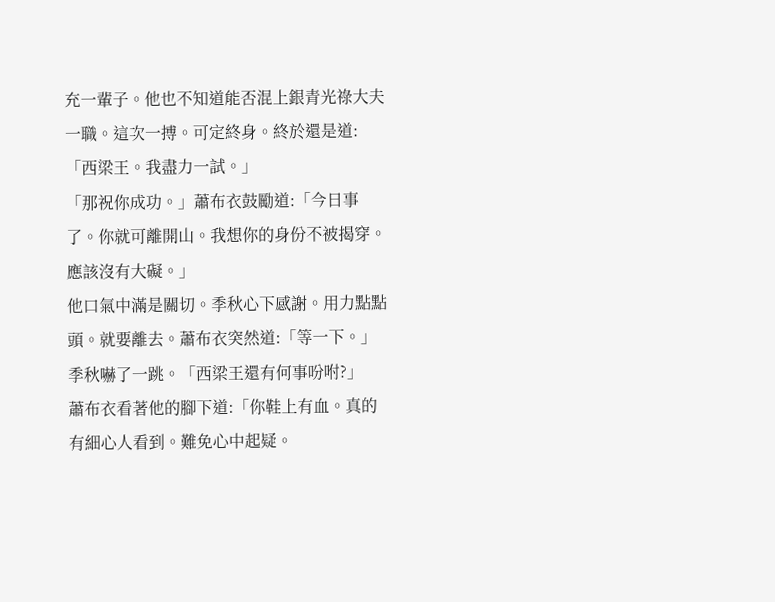充一輩子。他也不知道能否混上銀青光祿大夫一職。這次一搏。可定終身。終於還是道:「西梁王。我盡力一試。」
「那祝你成功。」蕭布衣鼓勵道:「今日事了。你就可離開山。我想你的身份不被揭穿。應該沒有大礙。」
他口氣中滿是關切。季秋心下感謝。用力點點頭。就要離去。蕭布衣突然道:「等一下。」
季秋嚇了一跳。「西梁王還有何事吩咐?」
蕭布衣看著他的腳下道:「你鞋上有血。真的有細心人看到。難免心中起疑。